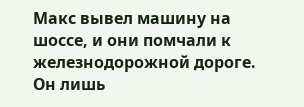Макс вывел машину на шоссе, и они помчали к железнодорожной дороге. Он лишь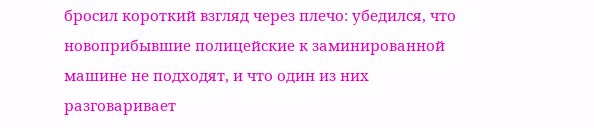бросил короткий взгляд через плечо: убедился, что новоприбывшие полицейские к заминированной машине не подходят, и что один из них разговаривает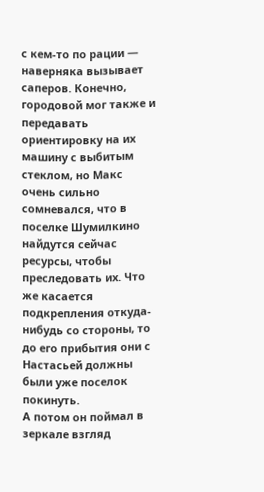с кем-то по рации — наверняка вызывает саперов. Конечно, городовой мог также и передавать ориентировку на их машину с выбитым стеклом, но Макс очень сильно сомневался, что в поселке Шумилкино найдутся сейчас ресурсы, чтобы преследовать их. Что же касается подкрепления откуда-нибудь со стороны, то до его прибытия они с Настасьей должны были уже поселок покинуть.
А потом он поймал в зеркале взгляд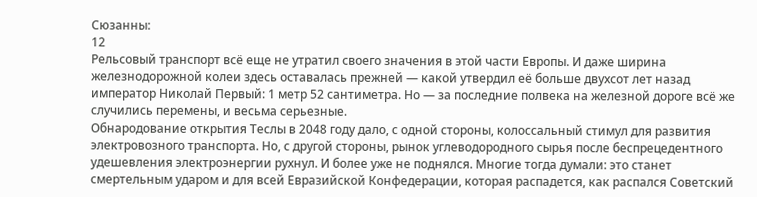Сюзанны:
12
Рельсовый транспорт всё еще не утратил своего значения в этой части Европы. И даже ширина железнодорожной колеи здесь оставалась прежней — какой утвердил её больше двухсот лет назад император Николай Первый: 1 метр 52 сантиметра. Но — за последние полвека на железной дороге всё же случились перемены, и весьма серьезные.
Обнародование открытия Теслы в 2048 году дало, с одной стороны, колоссальный стимул для развития электровозного транспорта. Но, с другой стороны, рынок углеводородного сырья после беспрецедентного удешевления электроэнергии рухнул. И более уже не поднялся. Многие тогда думали: это станет смертельным ударом и для всей Евразийской Конфедерации, которая распадется, как распался Советский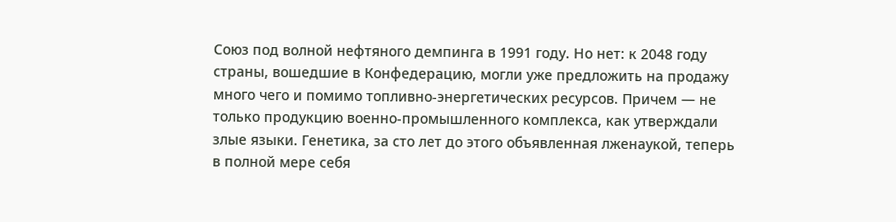Союз под волной нефтяного демпинга в 1991 году. Но нет: к 2048 году страны, вошедшие в Конфедерацию, могли уже предложить на продажу много чего и помимо топливно-энергетических ресурсов. Причем — не только продукцию военно-промышленного комплекса, как утверждали злые языки. Генетика, за сто лет до этого объявленная лженаукой, теперь в полной мере себя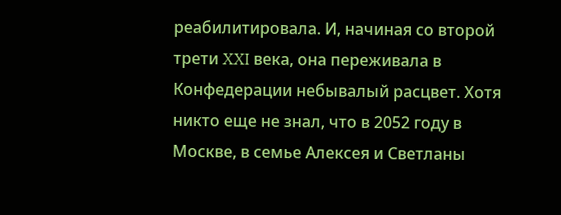реабилитировала. И, начиная со второй трети XXI века, она переживала в Конфедерации небывалый расцвет. Хотя никто еще не знал, что в 2052 году в Москве, в семье Алексея и Светланы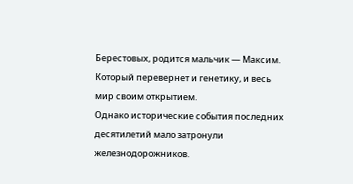Берестовых, родится мальчик — Максим. Который перевернет и генетику, и весь мир своим открытием.
Однако исторические события последних десятилетий мало затронули железнодорожников.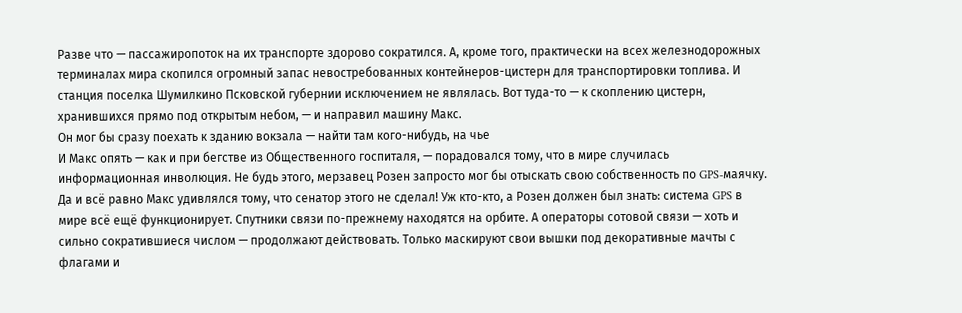Разве что — пассажиропоток на их транспорте здорово сократился. А, кроме того, практически на всех железнодорожных терминалах мира скопился огромный запас невостребованных контейнеров-цистерн для транспортировки топлива. И станция поселка Шумилкино Псковской губернии исключением не являлась. Вот туда-то — к скоплению цистерн, хранившихся прямо под открытым небом, — и направил машину Макс.
Он мог бы сразу поехать к зданию вокзала — найти там кого-нибудь, на чье
И Макс опять — как и при бегстве из Общественного госпиталя, — порадовался тому, что в мире случилась информационная инволюция. Не будь этого, мерзавец Розен запросто мог бы отыскать свою собственность по GPS-маячку. Да и всё равно Макс удивлялся тому, что сенатор этого не сделал! Уж кто-кто, а Розен должен был знать: система GPS в мире всё ещё функционирует. Спутники связи по-прежнему находятся на орбите. А операторы сотовой связи — хоть и сильно сократившиеся числом — продолжают действовать. Только маскируют свои вышки под декоративные мачты с флагами и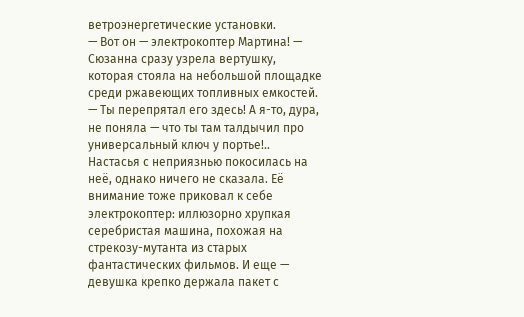ветроэнергетические установки.
— Вот он — электрокоптер Мартина! — Сюзанна сразу узрела вертушку, которая стояла на небольшой площадке среди ржавеющих топливных емкостей. — Ты перепрятал его здесь! А я-то, дура, не поняла — что ты там талдычил про универсальный ключ у портье!..
Настасья с неприязнью покосилась на неё, однако ничего не сказала. Её внимание тоже приковал к себе электрокоптер: иллюзорно хрупкая серебристая машина, похожая на стрекозу-мутанта из старых фантастических фильмов. И еще — девушка крепко держала пакет с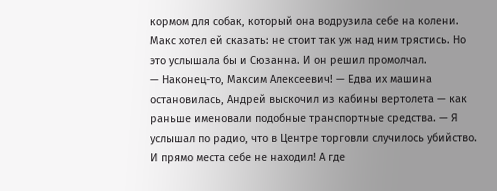кормом для собак, который она водрузила себе на колени. Макс хотел ей сказать: не стоит так уж над ним трястись. Но это услышала бы и Сюзанна. И он решил промолчал.
— Наконец-то, Максим Алексеевич! — Едва их машина остановилась, Андрей выскочил из кабины вертолета — как раньше именовали подобные транспортные средства. — Я услышал по радио, что в Центре торговли случилось убийство. И прямо места себе не находил! А где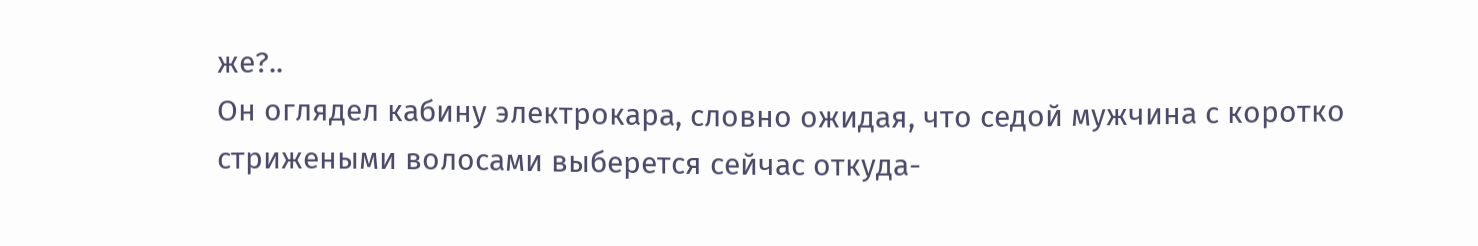же?..
Он оглядел кабину электрокара, словно ожидая, что седой мужчина с коротко стрижеными волосами выберется сейчас откуда-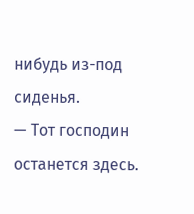нибудь из-под сиденья.
— Тот господин останется здесь.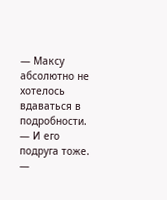— Максу абсолютно не хотелось вдаваться в подробности. — И его подруга тоже.
—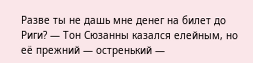Разве ты не дашь мне денег на билет до Риги? — Тон Сюзанны казался елейным, но её прежний — остренький —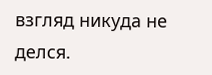взгляд никуда не делся.